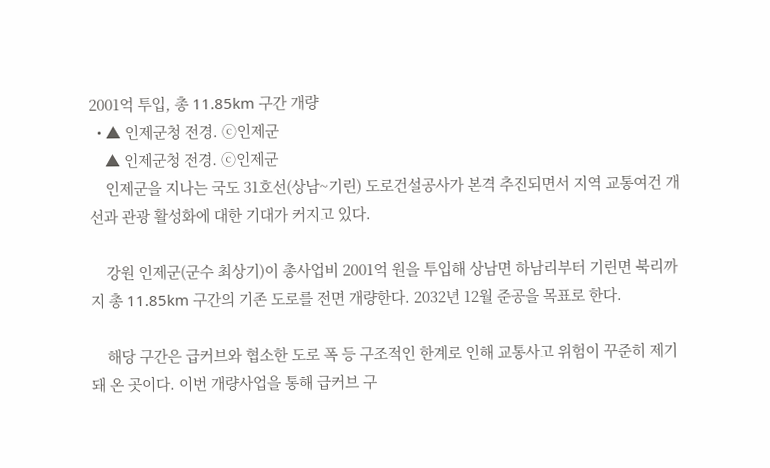2001억 투입, 총 11.85km 구간 개량
  • ▲ 인제군청 전경. ⓒ인제군
    ▲ 인제군청 전경. ⓒ인제군
    인제군을 지나는 국도 31호선(상남~기린) 도로건설공사가 본격 추진되면서 지역 교통여건 개선과 관광 활성화에 대한 기대가 커지고 있다.

    강원 인제군(군수 최상기)이 총사업비 2001억 원을 투입해 상남면 하남리부터 기린면 북리까지 총 11.85km 구간의 기존 도로를 전면 개량한다. 2032년 12월 준공을 목표로 한다.

    해당 구간은 급커브와 협소한 도로 폭 등 구조적인 한계로 인해 교통사고 위험이 꾸준히 제기돼 온 곳이다. 이번 개량사업을 통해 급커브 구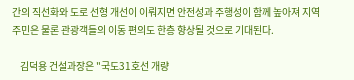간의 직선화와 도로 선형 개선이 이뤄지면 안전성과 주행성이 함께 높아져 지역 주민은 물론 관광객들의 이동 편의도 한층 향상될 것으로 기대된다.

    김덕용 건설과장은 "국도31호선 개량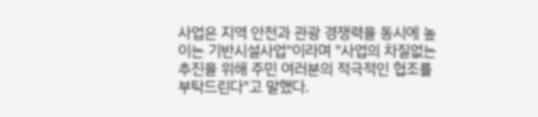사업은 지역 안전과 관광 경쟁력을 동시에 높이는 기반시설사업"이라며 "사업의 차질없는 추진을 위해 주민 여러분의 적극적인 협조를 부탁드린다"고 말했다.